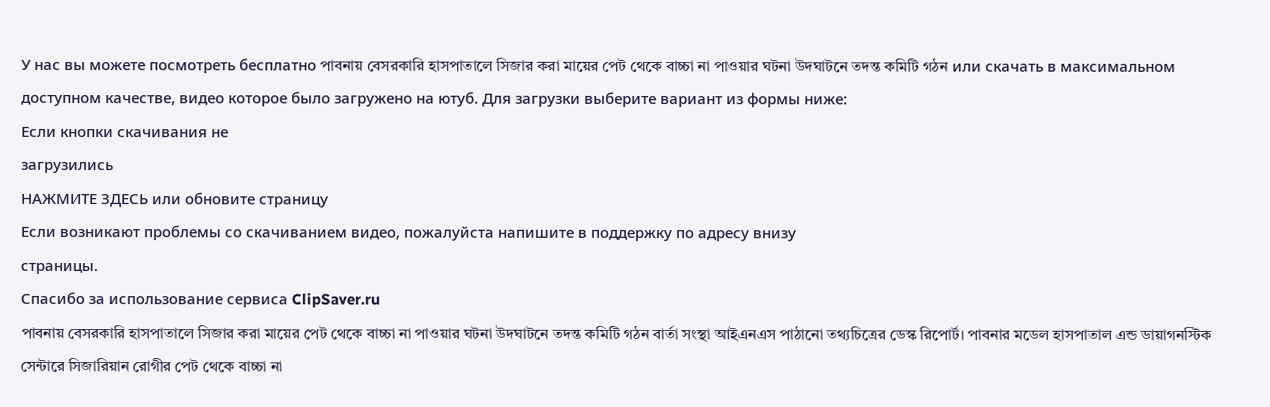У нас вы можете посмотреть бесплатно পাবনায় বেসরকারি হাসপাতালে সিজার করা মায়ের পেট থেকে বাচ্চা না পাওয়ার ঘটনা উদঘাটনে তদন্ত কমিটি গঠন или скачать в максимальном доступном качестве, видео которое было загружено на ютуб. Для загрузки выберите вариант из формы ниже:
Если кнопки скачивания не
загрузились
НАЖМИТЕ ЗДЕСЬ или обновите страницу
Если возникают проблемы со скачиванием видео, пожалуйста напишите в поддержку по адресу внизу
страницы.
Спасибо за использование сервиса ClipSaver.ru
পাবনায় বেসরকারি হাসপাতালে সিজার করা মায়ের পেট থেকে বাচ্চা না পাওয়ার ঘটনা উদঘাটনে তদন্ত কমিটি গঠন বার্তা সংস্থা আইএনএস পাঠানো তথ্যচিত্রের ডেস্ক রিপোর্ট। পাবনার মডেল হাসপাতাল এন্ড ডায়াগনস্টিক সেন্টারে সিজারিয়ান রোগীর পেট থেকে বাচ্চা না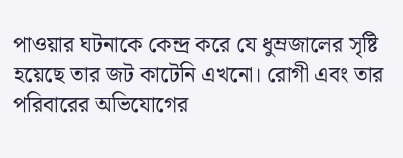পাওয়ার ঘটনাকে কেন্দ্র করে যে ধুম্রজালের সৃষ্টি হয়েছে তার জট কাটেনি এখনো। রোগী এবং তার পরিবারের অভিযোগের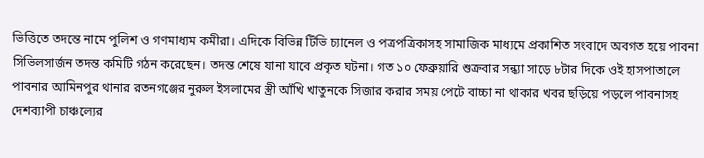ভিত্তিতে তদন্তে নামে পুলিশ ও গণমাধ্যম কমীরা। এদিকে বিভিন্ন টিভি চ্যানেল ও পত্রপত্রিকাসহ সামাজিক মাধ্যমে প্রকাশিত সংবাদে অবগত হয়ে পাবনা সিভিলসার্জন তদন্ত কমিটি গঠন করেছেন। তদন্ত শেষে যানা যাবে প্রকৃত ঘটনা। গত ১০ ফেব্রুয়ারি শুক্রবার সন্ধ্যা সাড়ে ৮টার দিকে ওই হাসপাতালে পাবনার আমিনপুর থানার রতনগঞ্জের নুরুল ইসলামের স্ত্রী আঁখি খাতুনকে সিজার করার সময় পেটে বাচ্চা না থাকার খবর ছড়িয়ে পড়লে পাবনাসহ দেশব্যাপী চাঞ্চল্যের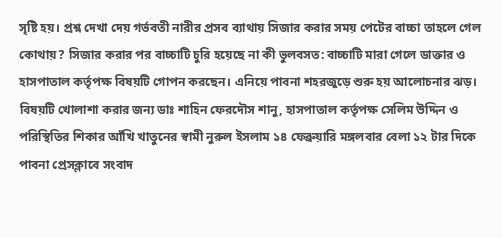সৃষ্টি হয়। প্রশ্ন দেখা দেয় গর্ভবতী নারীর প্রসব ব্যাথায় সিজার করার সময় পেটের বাচ্চা তাহলে গেল কোথায়? সিজার করার পর বাচ্চাটি চুরি হয়েছে না কী ভুলবসত: বাচ্চাটি মারা গেলে ডাক্তার ও হাসপাতাল কর্তৃপক্ষ বিষয়টি গোপন করছেন। এনিয়ে পাবনা শহরজুড়ে শুরু হয় আলোচনার ঝড়। বিষয়টি খোলাশা করার জন্য ডাঃ শাহিন ফেরদৌস শানু, হাসপাতাল কর্তৃপক্ষ সেলিম উদ্দিন ও পরিস্থিতির শিকার আঁখি খাতুনের স্বামী নুরুল ইসলাম ১৪ ফেব্রুয়ারি মঙ্গলবার বেলা ১২ টার দিকে পাবনা প্রেসক্লাবে সংবাদ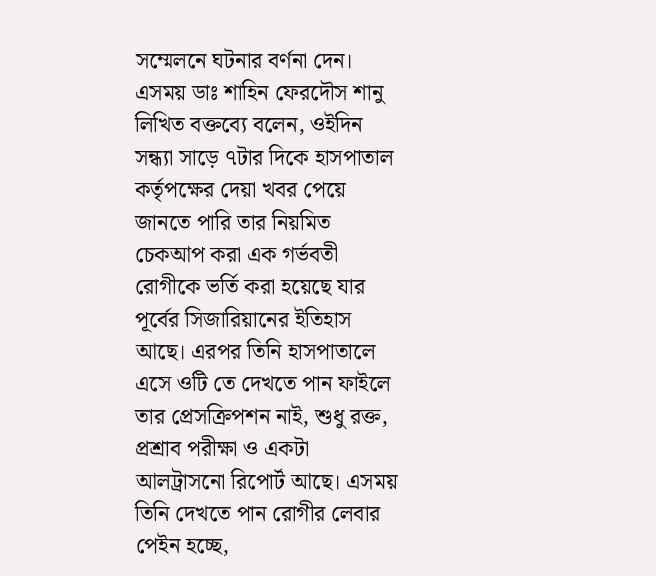সম্মেলনে ঘটনার বর্ণনা দেন। এসময় ডাঃ শাহিন ফেরদৌস শানু লিখিত বক্তব্যে বলেন, ওইদিন সন্ধ্যা সাড়ে ৭টার দিকে হাসপাতাল কর্তৃপক্ষের দেয়া খবর পেয়ে জানতে পারি তার নিয়মিত চেকআপ করা এক গর্ভবতী রোগীকে ভর্তি করা হয়েছে যার পূর্বের সিজারিয়ানের ইতিহাস আছে। এরপর তিনি হাসপাতালে এসে ওটি তে দেখতে পান ফাইলে তার প্রেসক্রিপশন নাই, শুধু রক্ত, প্রশ্রাব পরীক্ষা ও একটা আলট্রাসনো রিপোর্ট আছে। এসময় তিনি দেখতে পান রোগীর লেবার পেইন হচ্ছে,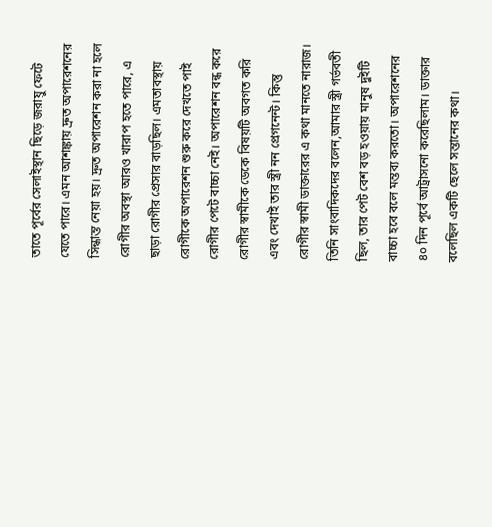তাতে পূর্বের সেলাইস্থান ছিড়ে জরায়ু ফেটে যেতে পারে। এমন আশঙ্কায় দ্রুত অপারেশনের সিন্ধান্ত নেয়া হয়। দ্রুত অপারেশন করা না হলে রোগীর অবস্থা আরও খারাপ হতে পারে, এ ছাড়া রোগীর প্রেসার বাড়ছিল। এমতাবস্থায় রোগীকে অপারেশন শুরু করে দেখতে পাই রোগীর পেটে বাচ্চা নেই। অপারেশন বন্ধ করে রোগীর স্বামীকে ডেকে বিষয়টি অবগত করি এবং দেখাই তার স্ত্রী নন প্রেগনেন্ট। কিন্তু রোগীর স্বামী ডাক্তারের এ কথা মানতে নারাজ। তিনি সাংবাদিকদের বলেন,আমার স্ত্রী গর্ভবতী ছিল, তার পেট বেশ বড় হওয়ায় মানুষ দুইটি বাচ্চা হবে বলে মন্তব্য করতো। অপারেশনের ৪০ দিন পূর্বে আট্রাসনো করেছিলাম। ডাক্তার বলেছিল একটি ছেলে সন্তানের কথা।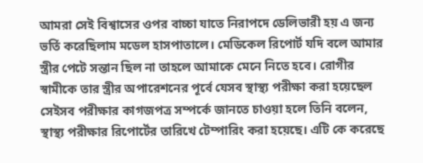আমরা সেই বিশ্বাসের ওপর বাচ্চা যাতে নিরাপদে ডেলিভারী হয় এ জন্য ভর্তি করেছিলাম মডেল হাসপাতালে। মেডিকেল রিপোর্ট যদি বলে আমার স্ত্রীর পেটে সন্তান ছিল না তাহলে আমাকে মেনে নিতে হবে। রোগীর স্বামীকে তার স্ত্রীর অপারেশনের পূর্বে যেসব স্থাস্থ্য পরীক্ষা করা হয়েছেল সেইসব পরীক্ষার কাগজপত্র সম্পর্কে জানতে চাওয়া হলে তিনি বলেন, স্থাস্থ্য পরীক্ষার রিপোর্টের তারিখে টেম্পারিং করা হয়েছে। এটি কে করেছে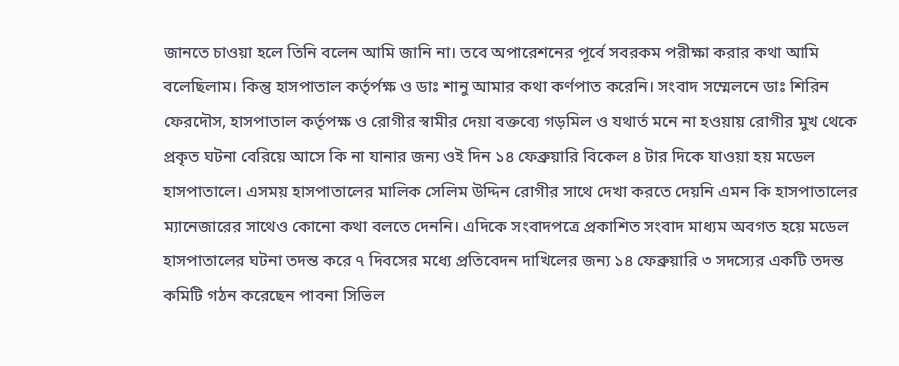জানতে চাওয়া হলে তিনি বলেন আমি জানি না। তবে অপারেশনের পূর্বে সবরকম পরীক্ষা করার কথা আমি বলেছিলাম। কিন্তু হাসপাতাল কর্তৃর্পক্ষ ও ডাঃ শানু আমার কথা কর্ণপাত করেনি। সংবাদ সম্মেলনে ডাঃ শিরিন ফেরদৌস, হাসপাতাল কর্তৃপক্ষ ও রোগীর স্বামীর দেয়া বক্তব্যে গড়মিল ও যথার্ত মনে না হওয়ায় রোগীর মুখ থেকে প্রকৃত ঘটনা বেরিয়ে আসে কি না যানার জন্য ওই দিন ১৪ ফেব্রুয়ারি বিকেল ৪ টার দিকে যাওয়া হয় মডেল হাসপাতালে। এসময় হাসপাতালের মালিক সেলিম উদ্দিন রোগীর সাথে দেখা করতে দেয়নি এমন কি হাসপাতালের ম্যানেজারের সাথেও কোনো কথা বলতে দেননি। এদিকে সংবাদপত্রে প্রকাশিত সংবাদ মাধ্যম অবগত হয়ে মডেল হাসপাতালের ঘটনা তদন্ত করে ৭ দিবসের মধ্যে প্রতিবেদন দাখিলের জন্য ১৪ ফেব্রুয়ারি ৩ সদস্যের একটি তদন্ত কমিটি গঠন করেছেন পাবনা সিভিল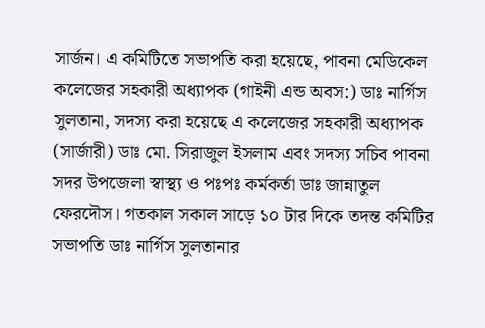সার্জন। এ কমিটিতে সভাপতি করা হয়েছে, পাবনা মেডিকেল কলেজের সহকারী অধ্যাপক (গাইনী এন্ড অবস:) ডাঃ নার্গিস সুলতানা, সদস্য করা হয়েছে এ কলেজের সহকারী অধ্যাপক (সার্জারী) ডাঃ মো. সিরাজুল ইসলাম এবং সদস্য সচিব পাবনা সদর উপজেলা স্বাস্থ্য ও পঃপঃ কর্মকর্তা ডাঃ জান্নাতুল ফেরদৌস। গতকাল সকাল সাড়ে ১০ টার দিকে তদন্ত কমিটির সভাপতি ডাঃ নার্গিস সুলতানার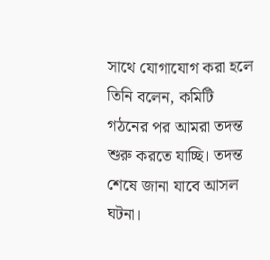সাথে যোগাযোগ করা হলে তিনি বলেন, কমিটি গঠনের পর আমরা তদন্ত শুরু করতে যাচ্ছি। তদন্ত শেষে জানা যাবে আসল ঘটনা।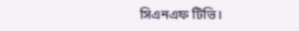সিএনএফ টিভি।